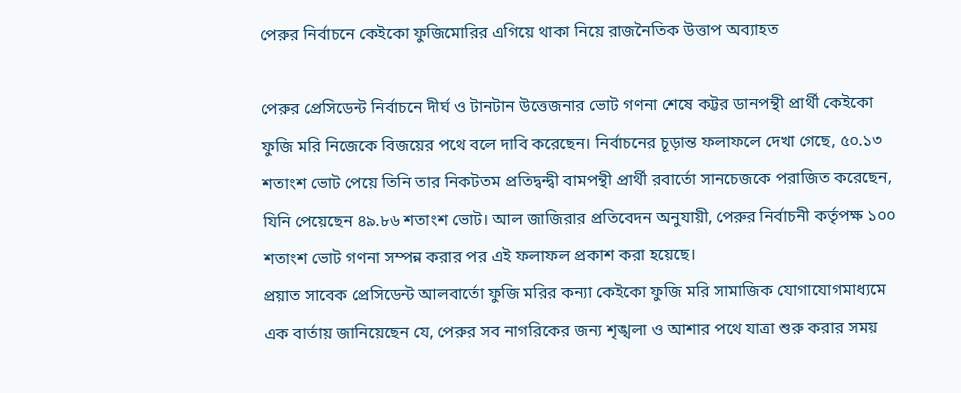পেরুর নির্বাচনে কেইকো ফুজিমোরির এগিয়ে থাকা নিয়ে রাজনৈতিক উত্তাপ অব্যাহত

পেরুর প্রেসিডেন্ট নির্বাচনে দীর্ঘ ও টানটান উত্তেজনার ভোট গণনা শেষে কট্টর ডানপন্থী প্রার্থী কেইকো ফুজি মরি নিজেকে বিজয়ের পথে বলে দাবি করেছেন। নির্বাচনের চূড়ান্ত ফলাফলে দেখা গেছে, ৫০.১৩ শতাংশ ভোট পেয়ে তিনি তার নিকটতম প্রতিদ্বন্দ্বী বামপন্থী প্রার্থী রবার্তো সানচেজকে পরাজিত করেছেন, যিনি পেয়েছেন ৪৯.৮৬ শতাংশ ভোট। আল জাজিরার প্রতিবেদন অনুযায়ী, পেরুর নির্বাচনী কর্তৃপক্ষ ১০০ শতাংশ ভোট গণনা সম্পন্ন করার পর এই ফলাফল প্রকাশ করা হয়েছে।
প্রয়াত সাবেক প্রেসিডেন্ট আলবার্তো ফুজি মরির কন্যা কেইকো ফুজি মরি সামাজিক যোগাযোগমাধ্যমে এক বার্তায় জানিয়েছেন যে, পেরুর সব নাগরিকের জন্য শৃঙ্খলা ও আশার পথে যাত্রা শুরু করার সময়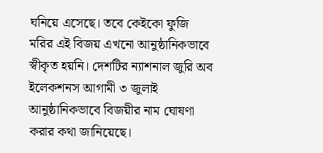ঘনিয়ে এসেছে। তবে কেইকো ফুজি মরির এই বিজয় এখনো আনুষ্ঠানিকভাবে স্বীকৃত হয়নি। দেশটির ন্যাশনাল জুরি অব ইলেকশনস আগামী ৩ জুলাই আনুষ্ঠানিকভাবে বিজয়ীর নাম ঘোষণা করার কথা জানিয়েছে।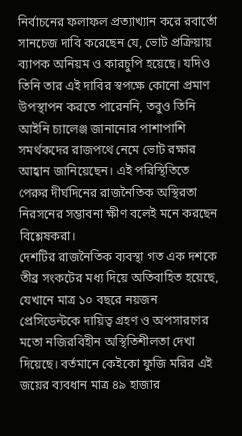নির্বাচনের ফলাফল প্রত্যাখ্যান করে রবার্তো সানচেজ দাবি করেছেন যে, ভোট প্রক্রিয়ায় ব্যাপক অনিয়ম ও কারচুপি হয়েছে। যদিও তিনি তার এই দাবির স্বপক্ষে কোনো প্রমাণ উপস্থাপন করতে পারেননি, তবুও তিনি আইনি চ্যালেঞ্জ জানানোর পাশাপাশি সমর্থকদের রাজপথে নেমে ভোট রক্ষার আহ্বান জানিয়েছেন। এই পরিস্থিতিতে পেরুর দীর্ঘদিনের রাজনৈতিক অস্থিরতা নিরসনের সম্ভাবনা ক্ষীণ বলেই মনে করছেন বিশ্লেষকরা।
দেশটির রাজনৈতিক ব্যবস্থা গত এক দশকে তীব্র সংকটের মধ্য দিয়ে অতিবাহিত হয়েছে, যেখানে মাত্র ১০ বছরে নয়জন প্রেসিডেন্টকে দায়িত্ব গ্রহণ ও অপসারণের মতো নজিরবিহীন অস্থিতিশীলতা দেখা দিয়েছে। বর্তমানে কেইকো ফুজি মরির এই জয়ের ব্যবধান মাত্র ৪৯ হাজার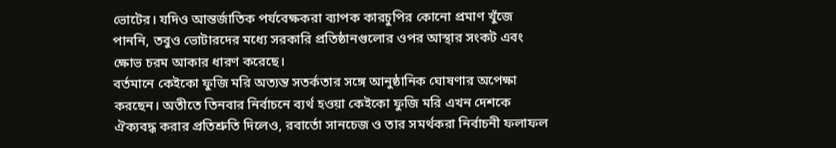ভোটের। যদিও আন্তর্জাতিক পর্যবেক্ষকরা ব্যাপক কারচুপির কোনো প্রমাণ খুঁজে পাননি, তবুও ভোটারদের মধ্যে সরকারি প্রতিষ্ঠানগুলোর ওপর আস্থার সংকট এবং ক্ষোভ চরম আকার ধারণ করেছে।
বর্তমানে কেইকো ফুজি মরি অত্যন্ত সতর্কতার সঙ্গে আনুষ্ঠানিক ঘোষণার অপেক্ষা করছেন। অতীতে তিনবার নির্বাচনে ব্যর্থ হওয়া কেইকো ফুজি মরি এখন দেশকে ঐক্যবদ্ধ করার প্রতিশ্রুতি দিলেও, রবার্তো সানচেজ ও তার সমর্থকরা নির্বাচনী ফলাফল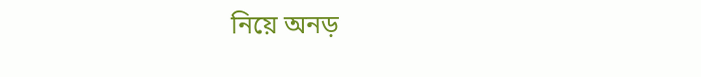নিয়ে অনড়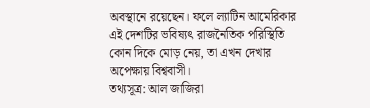অবস্থানে রয়েছেন। ফলে ল্যাটিন আমেরিকার এই দেশটির ভবিষ্যৎ রাজনৈতিক পরিস্থিতি কোন দিকে মোড় নেয়, তা এখন দেখার অপেক্ষায় বিশ্ববাসী।
তথ্যসূত্র: আল জাজিরা